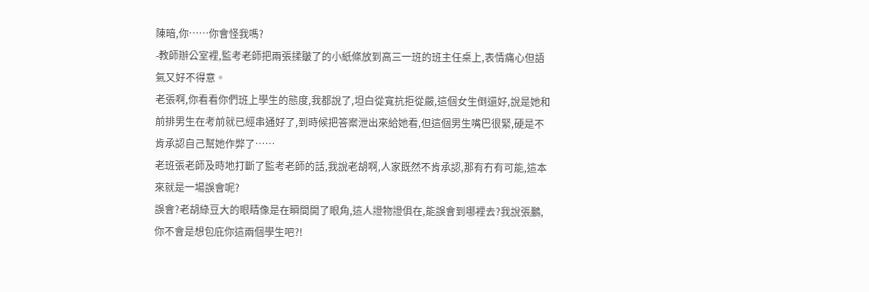陳暗,你……你會怪我嗎?
-教師辦公室裡,監考老師把兩張揉皺了的小紙條放到高三一班的班主任桌上,表情痛心但語氣又好不得意。
老張啊,你看看你們班上學生的態度,我都說了,坦白從寬抗拒從嚴,這個女生倒還好,說是她和前排男生在考前就已經串通好了,到時候把答案泄出來給她看,但這個男生嘴巴很緊,硬是不肯承認自己幫她作弊了……
老班張老師及時地打斷了監考老師的話,我說老胡啊,人家既然不肯承認,那有冇有可能,這本來就是一場誤會呢?
誤會?老胡綠豆大的眼睛像是在瞬間開了眼角,這人證物證俱在,能誤會到哪裡去?我說張鵬,你不會是想包庇你這兩個學生吧?!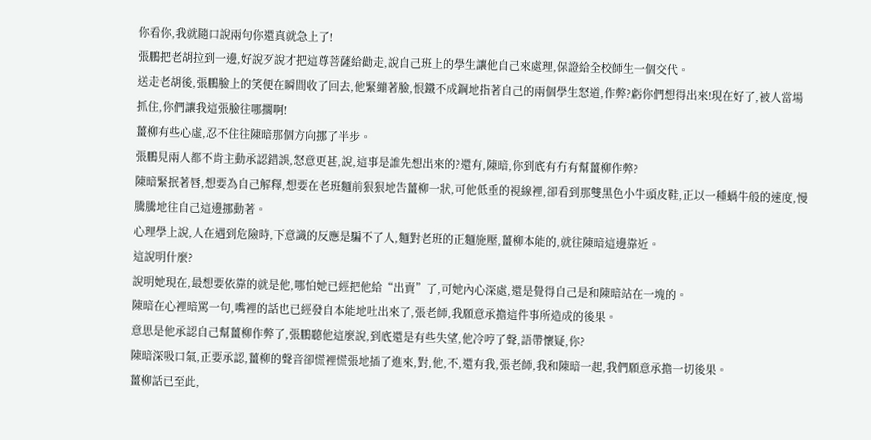你看你,我就隨口說兩句你還真就急上了!
張鵬把老胡拉到一邊,好說歹說才把這尊菩薩給勸走,說自己班上的學生讓他自己來處理,保證給全校師生一個交代。
送走老胡後,張鵬臉上的笑便在瞬間收了回去,他緊繃著臉,恨鐵不成鋼地指著自己的兩個學生怒道,作弊?虧你們想得出來!現在好了,被人當場抓住,你們讓我這張臉往哪擱啊!
薑柳有些心虛,忍不住往陳暗那個方向挪了半步。
張鵬見兩人都不肯主動承認錯誤,怒意更甚,說,這事是誰先想出來的?還有,陳暗,你到底有冇有幫薑柳作弊?
陳暗緊抿著唇,想要為自己解釋,想要在老班麵前狠狠地告薑柳一狀,可他低垂的視線裡,卻看到那雙黑色小牛頭皮鞋,正以一種蝸牛般的速度,慢騰騰地往自己這邊挪動著。
心理學上說,人在遇到危險時,下意識的反應是騙不了人,麵對老班的正麵施壓,薑柳本能的,就往陳暗這邊靠近。
這說明什麼?
說明她現在,最想要依靠的就是他,哪怕她已經把他給“出賣”了,可她內心深處,還是覺得自己是和陳暗站在一塊的。
陳暗在心裡暗罵一句,嘴裡的話也已經發自本能地吐出來了,張老師,我願意承擔這件事所造成的後果。
意思是他承認自己幫薑柳作弊了,張鵬聽他這麼說,到底還是有些失望,他冷哼了聲,語帶懷疑,你?
陳暗深吸口氣,正要承認,薑柳的聲音卻慌裡慌張地插了進來,對,他,不,還有我,張老師,我和陳暗一起,我們願意承擔一切後果。
薑柳話已至此,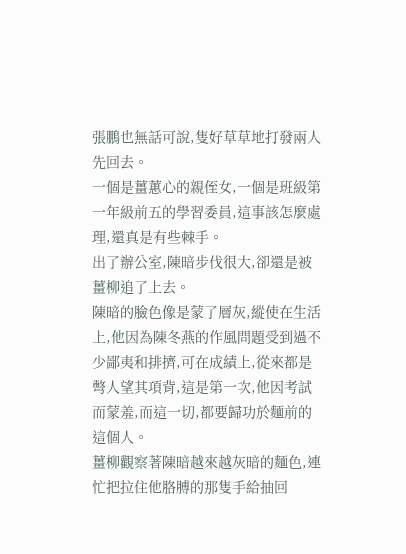張鵬也無話可說,隻好草草地打發兩人先回去。
一個是薑蕙心的親侄女,一個是班級第一年級前五的學習委員,這事該怎麼處理,還真是有些棘手。
出了辦公室,陳暗步伐很大,卻還是被薑柳追了上去。
陳暗的臉色像是蒙了層灰,縱使在生活上,他因為陳冬燕的作風問題受到過不少鄙夷和排擠,可在成績上,從來都是彆人望其項背,這是第一次,他因考試而蒙羞,而這一切,都要歸功於麵前的這個人。
薑柳觀察著陳暗越來越灰暗的麵色,連忙把拉住他胳膊的那隻手給抽回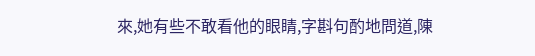來,她有些不敢看他的眼睛,字斟句酌地問道,陳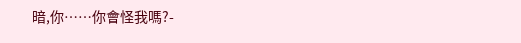暗,你……你會怪我嗎?-